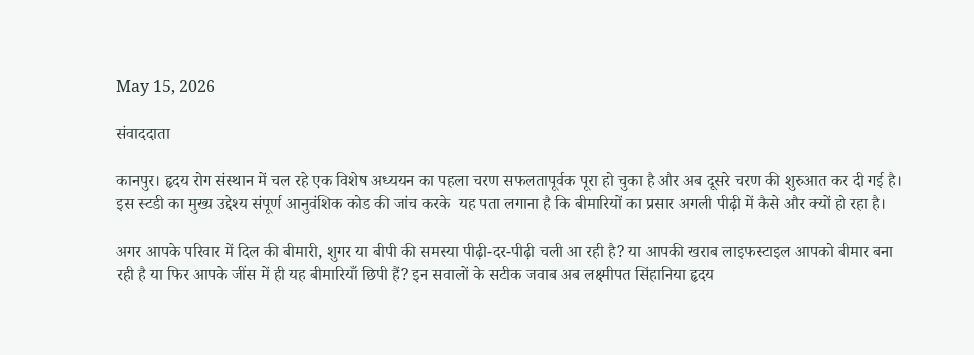May 15, 2026

संवाददाता

कानपुर। हृदय रोग संस्थान में चल रहे एक विशेष अध्ययन का पहला चरण सफलतापूर्वक पूरा हो चुका है और अब दूसरे चरण की शुरुआत कर दी गई है। इस स्टडी का मुख्य उद्देश्य संपूर्ण आनुवंशिक कोड की जांच करके  यह पता लगाना है कि बीमारियों का प्रसार अगली पीढ़ी में कैसे और क्यों हो रहा है।

अगर आपके परिवार में दिल की बीमारी, शुगर या बीपी की समस्या पीढ़ी-दर-पीढ़ी चली आ रही है? या आपकी खराब लाइफस्टाइल आपको बीमार बना रही है या फिर आपके जींस में ही यह बीमारियाँ छिपी हैं? इन सवालों के सटीक जवाब अब लक्ष्मीपत सिंहानिया हृदय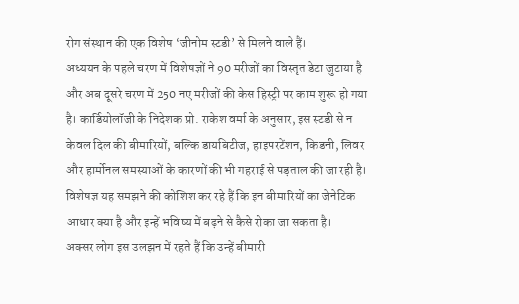रोग संस्थान की एक विशेष ‘जीनोम स्टडी’ से मिलने वाले हैं।
अध्ययन के पहले चरण में विशेषज्ञों ने 90 मरीजों का विस्तृत डेटा जुटाया है और अब दूसरे चरण में 250 नए मरीजों की केस हिस्ट्री पर काम शुरू हो गया है। कार्डियोलॉजी के निदेशक प्रो. राकेश वर्मा के अनुसार, इस स्टडी से न केवल दिल की बीमारियों, बल्कि डायबिटीज, हाइपरटेंशन, किडनी, लिवर और हार्मोनल समस्याओं के कारणों की भी गहराई से पड़ताल की जा रही है। विशेषज्ञ यह समझने की कोशिश कर रहे हैं कि इन बीमारियों का जेनेटिक आधार क्या है और इन्हें भविष्य में बढ़ने से कैसे रोका जा सकता है।
अक्सर लोग इस उलझन में रहते हैं कि उन्हें बीमारी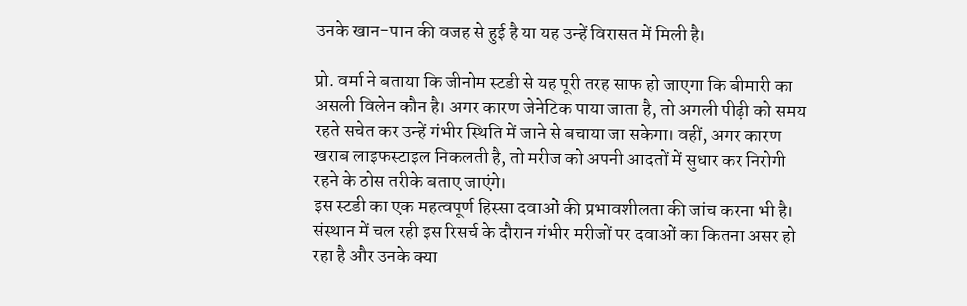उनके खान-पान की वजह से हुई है या यह उन्हें विरासत में मिली है।

प्रो. वर्मा ने बताया कि जीनोम स्टडी से यह पूरी तरह साफ हो जाएगा कि बीमारी का असली विलेन कौन है। अगर कारण जेनेटिक पाया जाता है, तो अगली पीढ़ी को समय रहते सचेत कर उन्हें गंभीर स्थिति में जाने से बचाया जा सकेगा। वहीं, अगर कारण खराब लाइफस्टाइल निकलती है, तो मरीज को अपनी आदतों में सुधार कर निरोगी रहने के ठोस तरीके बताए जाएंगे।
इस स्टडी का एक महत्वपूर्ण हिस्सा दवाओं की प्रभावशीलता की जांच करना भी है। संस्थान में चल रही इस रिसर्च के दौरान गंभीर मरीजों पर दवाओं का कितना असर हो रहा है और उनके क्या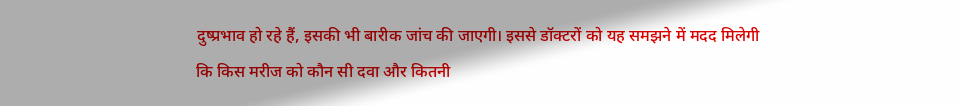दुष्प्रभाव हो रहे हैं, इसकी भी बारीक जांच की जाएगी। इससे डॉक्टरों को यह समझने में मदद मिलेगी कि किस मरीज को कौन सी दवा और कितनी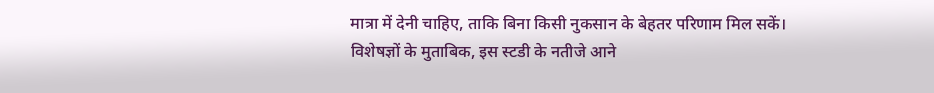मात्रा में देनी चाहिए, ताकि बिना किसी नुकसान के बेहतर परिणाम मिल सकें।
विशेषज्ञों के मुताबिक, इस स्टडी के नतीजे आने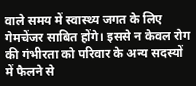वाले समय में स्वास्थ्य जगत के लिए गेमचेंजर साबित होंगे। इससे न केवल रोग की गंभीरता को परिवार के अन्य सदस्यों में फैलने से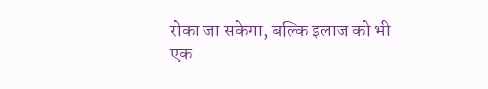रोका जा सकेगा, बल्कि इलाज को भी एक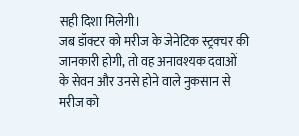सही दिशा मिलेगी।
जब डॉक्टर को मरीज के जेनेटिक स्ट्रक्चर की जानकारी होगी, तो वह अनावश्यक दवाओं के सेवन और उनसे होने वाले नुकसान से मरीज को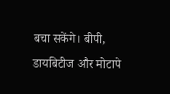बचा सकेंगे। बीपी, डायबिटीज और मोटापे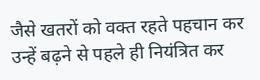जैसे खतरों को वक्त रहते पहचान कर उन्हें बढ़ने से पहले ही नियंत्रित कर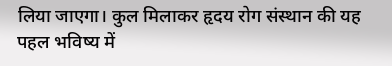लिया जाएगा। कुल मिलाकर हृदय रोग संस्थान की यह पहल भविष्य में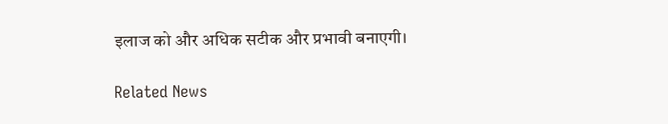इलाज को और अधिक सटीक और प्रभावी बनाएगी।

Related News